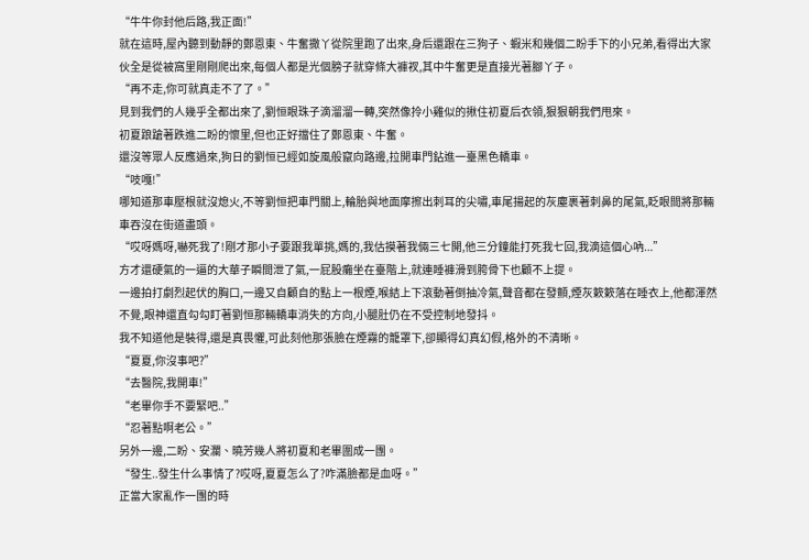“牛牛你封他后路,我正面!”
就在這時,屋內聽到動靜的鄭恩東、牛奮撒丫從院里跑了出來,身后還跟在三狗子、蝦米和幾個二盼手下的小兄弟,看得出大家伙全是從被窩里剛剛爬出來,每個人都是光個膀子就穿條大褲衩,其中牛奮更是直接光著腳丫子。
“再不走,你可就真走不了了。”
見到我們的人幾乎全都出來了,劉恒眼珠子滴溜溜一轉,突然像拎小雞似的揪住初夏后衣領,狠狠朝我們甩來。
初夏踉蹌著跌進二盼的懷里,但也正好擋住了鄭恩東、牛奮。
還沒等眾人反應過來,狗日的劉恒已經如旋風般竄向路邊,拉開車門鉆進一臺黑色轎車。
“吱嘎!”
哪知道那車壓根就沒熄火,不等劉恒把車門關上,輪胎與地面摩擦出刺耳的尖嘯,車尾揚起的灰塵裹著刺鼻的尾氣,眨眼間將那輛車吞沒在街道盡頭。
“哎呀媽呀,嚇死我了!剛才那小子要跟我單挑,媽的,我估摸著我倆三七開,他三分鐘能打死我七回,我滴這個心吶...”
方才還硬氣的一逼的大華子瞬間泄了氣,一屁股癱坐在臺階上,就連睡褲滑到胯骨下也顧不上提。
一邊拍打劇烈起伏的胸口,一邊又自顧自的點上一根煙,喉結上下滾動著倒抽冷氣,聲音都在發顫,煙灰簌簌落在睡衣上,他都渾然不覺,眼神還直勾勾盯著劉恒那輛轎車消失的方向,小腿肚仍在不受控制地發抖。
我不知道他是裝得,還是真畏懼,可此刻他那張臉在煙霧的籠罩下,卻顯得幻真幻假,格外的不清晰。
“夏夏,你沒事吧?”
“去醫院,我開車!”
“老畢你手不要緊吧..”
“忍著點啊老公。”
另外一邊,二盼、安瀾、曉芳幾人將初夏和老畢圍成一團。
“發生..發生什么事情了?哎呀,夏夏怎么了?咋滿臉都是血呀。”
正當大家亂作一團的時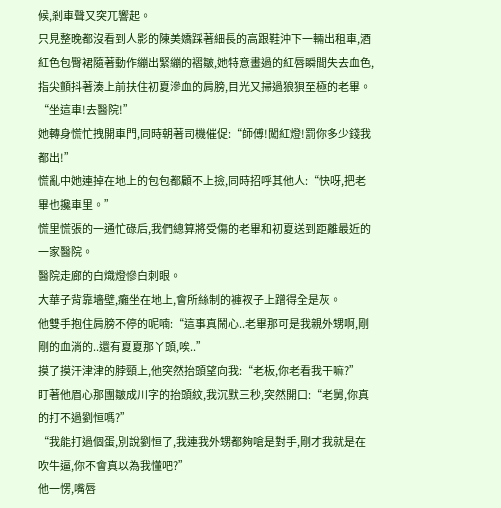候,剎車聲又突兀響起。
只見整晚都沒看到人影的陳美嬌踩著細長的高跟鞋沖下一輛出租車,酒紅色包臀裙隨著動作繃出緊繃的褶皺,她特意畫過的紅唇瞬間失去血色,指尖顫抖著湊上前扶住初夏滲血的肩膀,目光又掃過狼狽至極的老畢。
“坐這車!去醫院!”
她轉身慌忙拽開車門,同時朝著司機催促:“師傅!闖紅燈!罰你多少錢我都出!”
慌亂中她連掉在地上的包包都顧不上撿,同時招呼其他人:“快呀,把老畢也攙車里。”
慌里慌張的一通忙碌后,我們總算將受傷的老畢和初夏送到距離最近的一家醫院。
醫院走廊的白熾燈慘白刺眼。
大華子背靠墻壁,癱坐在地上,會所絲制的褲衩子上蹭得全是灰。
他雙手抱住肩膀不停的呢喃:“這事真鬧心..老畢那可是我親外甥啊,剛剛的血淌的..還有夏夏那丫頭,唉..”
摸了摸汗津津的脖頸上,他突然抬頭望向我:“老板,你老看我干嘛?”
盯著他眉心那團皺成川字的抬頭紋,我沉默三秒,突然開口:“老舅,你真的打不過劉恒嗎?”
“我能打過個蛋,別說劉恒了,我連我外甥都夠嗆是對手,剛才我就是在吹牛逼,你不會真以為我懂吧?”
他一愣,嘴唇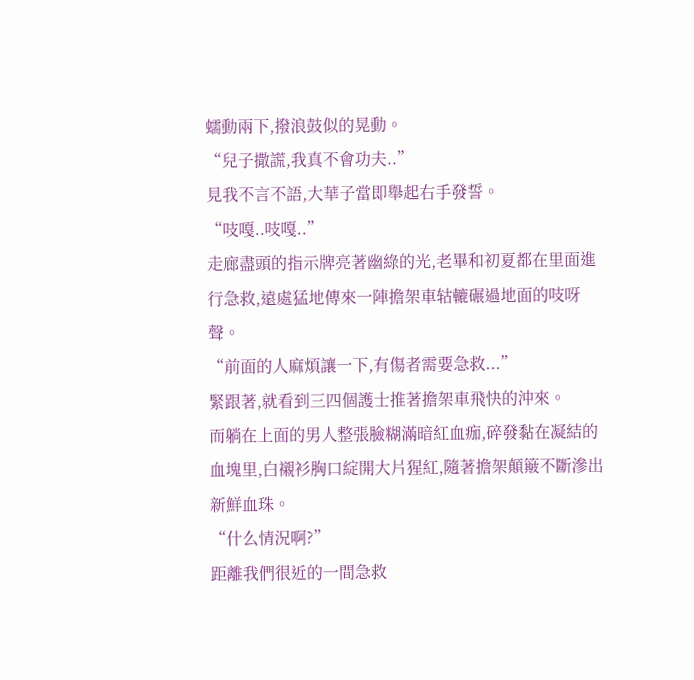蠕動兩下,撥浪鼓似的晃動。
“兒子撒謊,我真不會功夫..”
見我不言不語,大華子當即舉起右手發誓。
“吱嘎..吱嘎..”
走廊盡頭的指示牌亮著幽綠的光,老畢和初夏都在里面進行急救,遠處猛地傳來一陣擔架車轱轆碾過地面的吱呀聲。
“前面的人麻煩讓一下,有傷者需要急救...”
緊跟著,就看到三四個護士推著擔架車飛快的沖來。
而躺在上面的男人整張臉糊滿暗紅血痂,碎發黏在凝結的血塊里,白襯衫胸口綻開大片猩紅,隨著擔架顛簸不斷滲出新鮮血珠。
“什么情況啊?”
距離我們很近的一間急救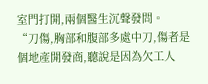室門打開,兩個醫生沉聲發問。
“刀傷,胸部和腹部多處中刀,傷者是個地產開發商,聽說是因為欠工人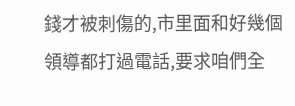錢才被刺傷的,市里面和好幾個領導都打過電話,要求咱們全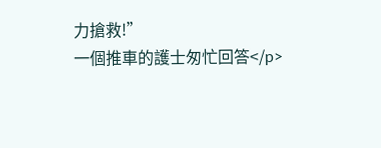力搶救!”
一個推車的護士匆忙回答</p>